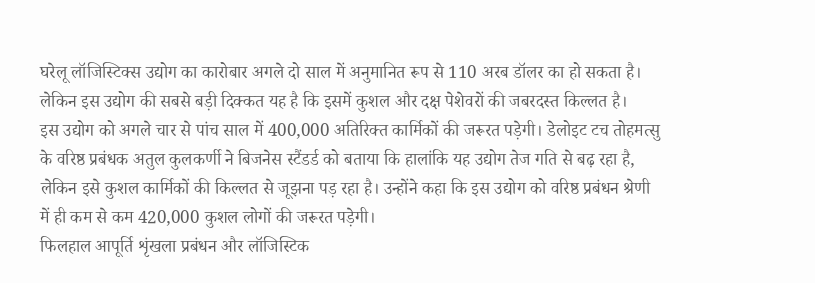घरेलू लॉजिस्टिक्स उद्योग का कारोबार अगले दो साल में अनुमानित रूप से 110 अरब डॉलर का हो सकता है। लेकिन इस उद्योग की सबसे बड़ी दिक्कत यह है कि इसमें कुशल और दक्ष पेशेवरों की जबरदस्त किल्लत है।
इस उद्योग को अगले चार से पांच साल में 400,000 अतिरिक्त कार्मिकों की जरूरत पड़ेगी। डेलोइट टच तोहमत्सु के वरिष्ठ प्रबंधक अतुल कुलकर्णी ने बिजनेस स्टैंडर्ड को बताया कि हालांकि यह उद्योग तेज गति से बढ़ रहा है, लेकिन इसे कुशल कार्मिकों की किल्लत से जूझना पड़ रहा है। उन्होंने कहा कि इस उद्योग को वरिष्ठ प्रबंधन श्रेणी में ही कम से कम 420,000 कुशल लोगों की जरूरत पड़ेगी।
फिलहाल आपूर्ति शृंखला प्रबंधन और लॉजिस्टिक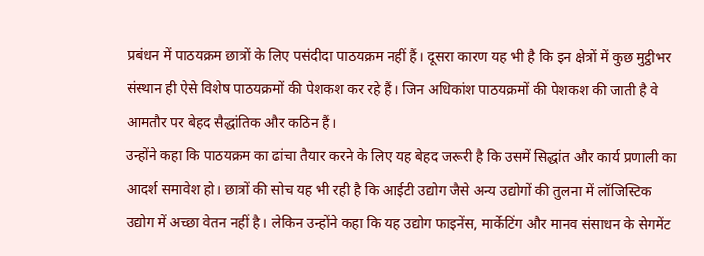प्रबंधन में पाठयक्रम छात्रों के लिए पसंदीदा पाठयक्रम नहीं हैं। दूसरा कारण यह भी है कि इन क्षेत्रों में कुछ मुट्ठीभर संस्थान ही ऐसे विशेष पाठयक्रमों की पेशकश कर रहे हैं। जिन अधिकांश पाठयक्रमों की पेशकश की जाती है वे आमतौर पर बेहद सैद्धांतिक और कठिन हैं।
उन्होंने कहा कि पाठयक्रम का ढांचा तैयार करने के लिए यह बेहद जरूरी है कि उसमें सिद्धांत और कार्य प्रणाली का आदर्श समावेश हो। छात्रों की सोच यह भी रही है कि आईटी उद्योग जैसे अन्य उद्योगों की तुलना में लॉजिस्टिक उद्योग में अच्छा वेतन नहीं है। लेकिन उन्होंने कहा कि यह उद्योग फाइनेंस, मार्केटिंग और मानव संसाधन के सेगमेंट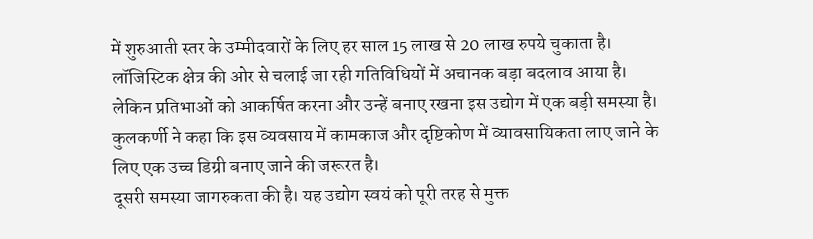में शुरुआती स्तर के उम्मीदवारों के लिए हर साल 15 लाख से 20 लाख रुपये चुकाता है।
लॉजिस्टिक क्षेत्र की ओर से चलाई जा रही गतिविधियों में अचानक बड़ा बदलाव आया है। लेकिन प्रतिभाओं को आकर्षित करना और उन्हें बनाए रखना इस उद्योग में एक बड़ी समस्या है। कुलकर्णी ने कहा कि इस व्यवसाय में कामकाज और दृष्टिकोण में व्यावसायिकता लाए जाने के लिए एक उच्च डिग्री बनाए जाने की जरूरत है।
दूसरी समस्या जागरुकता की है। यह उद्योग स्वयं को पूरी तरह से मुक्त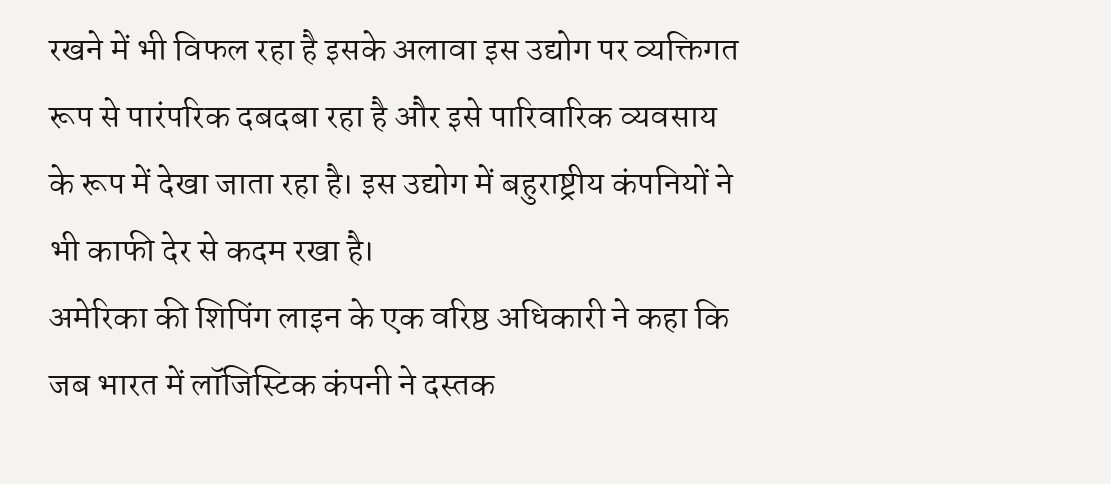रखने में भी विफल रहा है इसके अलावा इस उद्योग पर व्यक्तिगत रूप से पारंपरिक दबदबा रहा है और इसे पारिवारिक व्यवसाय के रूप में देखा जाता रहा है। इस उद्योग में बहुराष्ट्रीय कंपनियों ने भी काफी देर से कदम रखा है।
अमेरिका की शिपिंग लाइन के एक वरिष्ठ अधिकारी ने कहा कि जब भारत में लॉजिस्टिक कंपनी ने दस्तक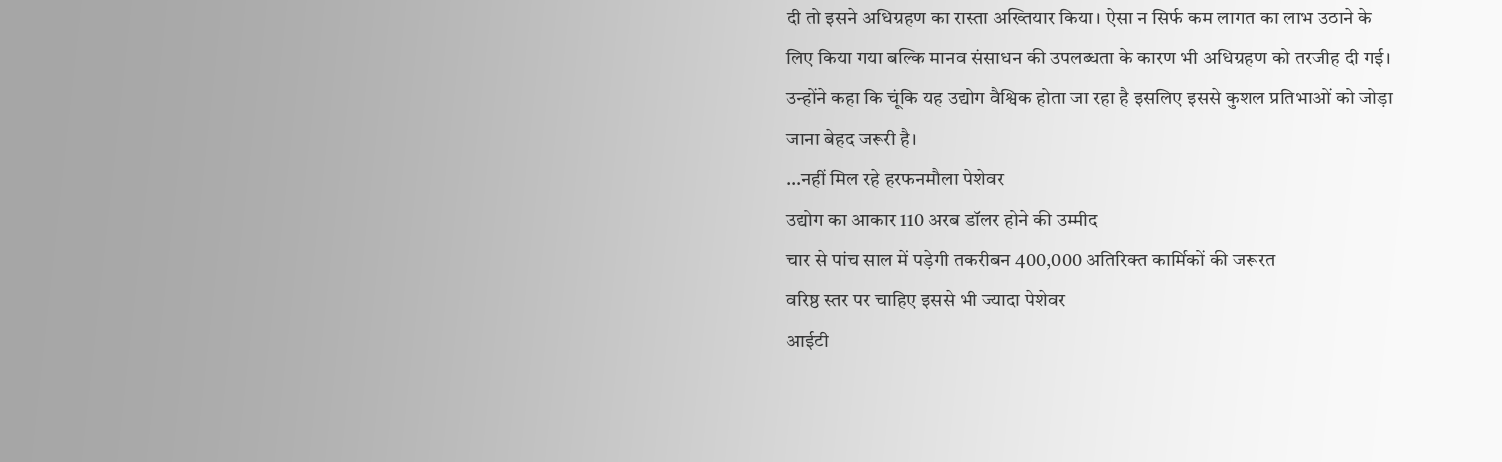दी तो इसने अधिग्रहण का रास्ता अख्तियार किया। ऐसा न सिर्फ कम लागत का लाभ उठाने के लिए किया गया बल्कि मानव संसाधन की उपलब्धता के कारण भी अधिग्रहण को तरजीह दी गई। उन्होंने कहा कि चूंकि यह उद्योग वैश्विक होता जा रहा है इसलिए इससे कुशल प्रतिभाओं को जोड़ा जाना बेहद जरूरी है।
…नहीं मिल रहे हरफनमौला पेशेवर
उद्योग का आकार 110 अरब डॉलर होने की उम्मीद
चार से पांच साल में पड़ेगी तकरीबन 400,000 अतिरिक्त कार्मिकों की जरूरत
वरिष्ठ स्तर पर चाहिए इससे भी ज्यादा पेशेवर
आईटी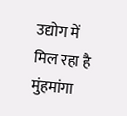उद्योग में मिल रहा है मुंहमांगा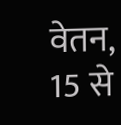वेतन, 15 से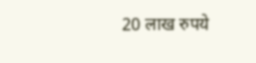20 लाख रुपये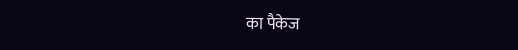का पैकेज